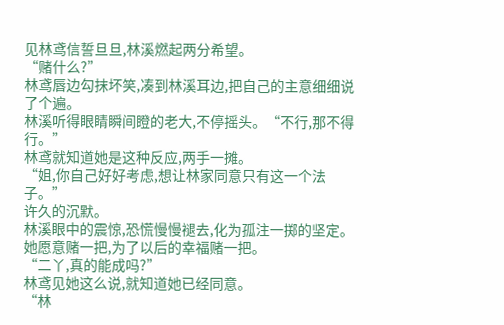见林鸢信誓旦旦,林溪燃起两分希望。
“赌什么?”
林鸢唇边勾抹坏笑,凑到林溪耳边,把自己的主意细细说了个遍。
林溪听得眼睛瞬间瞪的老大,不停摇头。“不行,那不得行。”
林鸢就知道她是这种反应,两手一摊。
“姐,你自己好好考虑,想让林家同意只有这一个法子。”
许久的沉默。
林溪眼中的震惊,恐慌慢慢褪去,化为孤注一掷的坚定。
她愿意赌一把,为了以后的幸福赌一把。
“二丫,真的能成吗?”
林鸢见她这么说,就知道她已经同意。
“林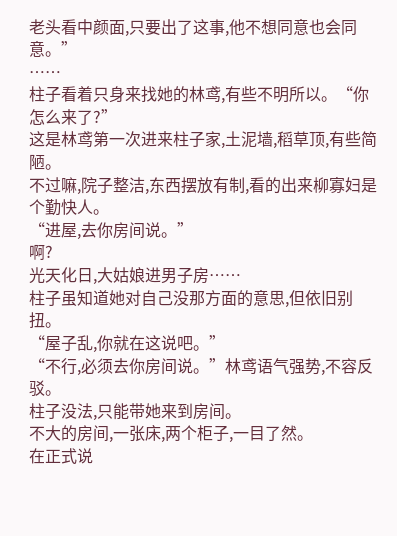老头看中颜面,只要出了这事,他不想同意也会同意。”
……
柱子看着只身来找她的林鸢,有些不明所以。“你怎么来了?”
这是林鸢第一次进来柱子家,土泥墙,稻草顶,有些简陋。
不过嘛,院子整洁,东西摆放有制,看的出来柳寡妇是个勤快人。
“进屋,去你房间说。”
啊?
光天化日,大姑娘进男子房……
柱子虽知道她对自己没那方面的意思,但依旧别扭。
“屋子乱,你就在这说吧。”
“不行,必须去你房间说。”林鸢语气强势,不容反驳。
柱子没法,只能带她来到房间。
不大的房间,一张床,两个柜子,一目了然。
在正式说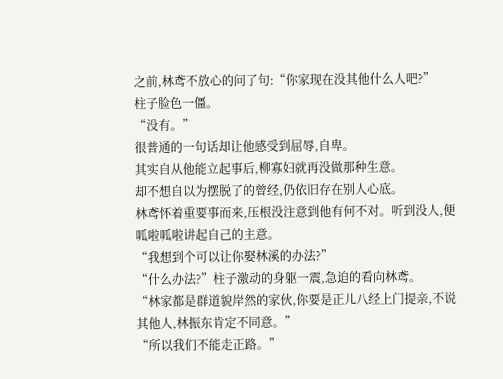之前,林鸢不放心的问了句:“你家现在没其他什么人吧?”
柱子脸色一僵。
“没有。”
很普通的一句话却让他感受到屈辱,自卑。
其实自从他能立起事后,柳寡妇就再没做那种生意。
却不想自以为摆脱了的曾经,仍依旧存在别人心底。
林鸢怀着重要事而来,压根没注意到他有何不对。听到没人,便呱啦呱啦讲起自己的主意。
“我想到个可以让你娶林溪的办法?”
“什么办法?”柱子激动的身躯一震,急迫的看向林鸢。
“林家都是群道貌岸然的家伙,你要是正儿八经上门提亲,不说其他人,林振东肯定不同意。”
“所以我们不能走正路。”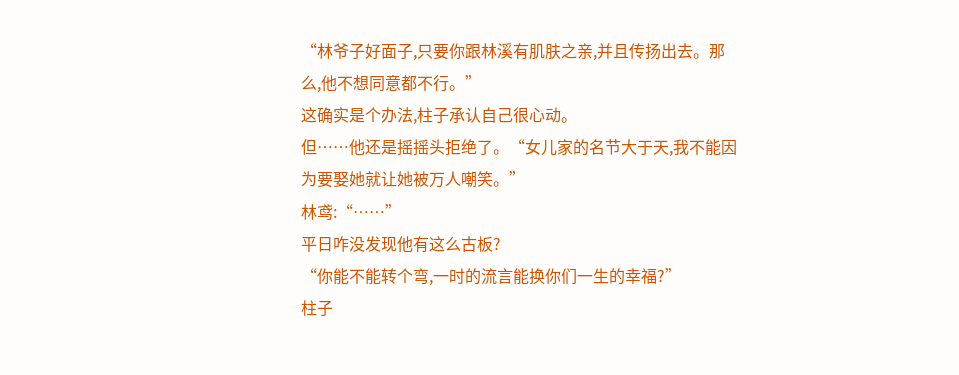“林爷子好面子,只要你跟林溪有肌肤之亲,并且传扬出去。那么,他不想同意都不行。”
这确实是个办法,柱子承认自己很心动。
但……他还是摇摇头拒绝了。“女儿家的名节大于天,我不能因为要娶她就让她被万人嘲笑。”
林鸢:“……”
平日咋没发现他有这么古板?
“你能不能转个弯,一时的流言能换你们一生的幸福?”
柱子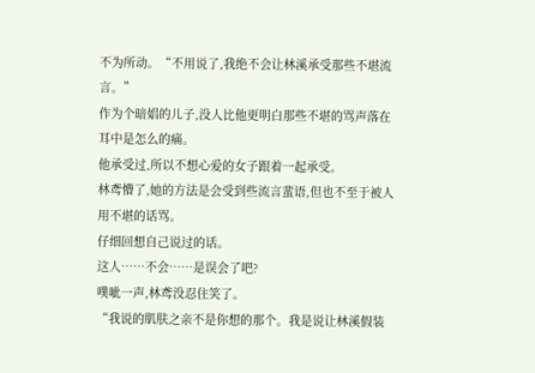不为所动。“不用说了,我绝不会让林溪承受那些不堪流言。”
作为个暗娼的儿子,没人比他更明白那些不堪的骂声落在耳中是怎么的痛。
他承受过,所以不想心爱的女子跟着一起承受。
林鸢懵了,她的方法是会受到些流言蜚语,但也不至于被人用不堪的话骂。
仔细回想自己说过的话。
这人……不会……是误会了吧?
噗呲一声,林鸢没忍住笑了。
“我说的肌肤之亲不是你想的那个。我是说让林溪假装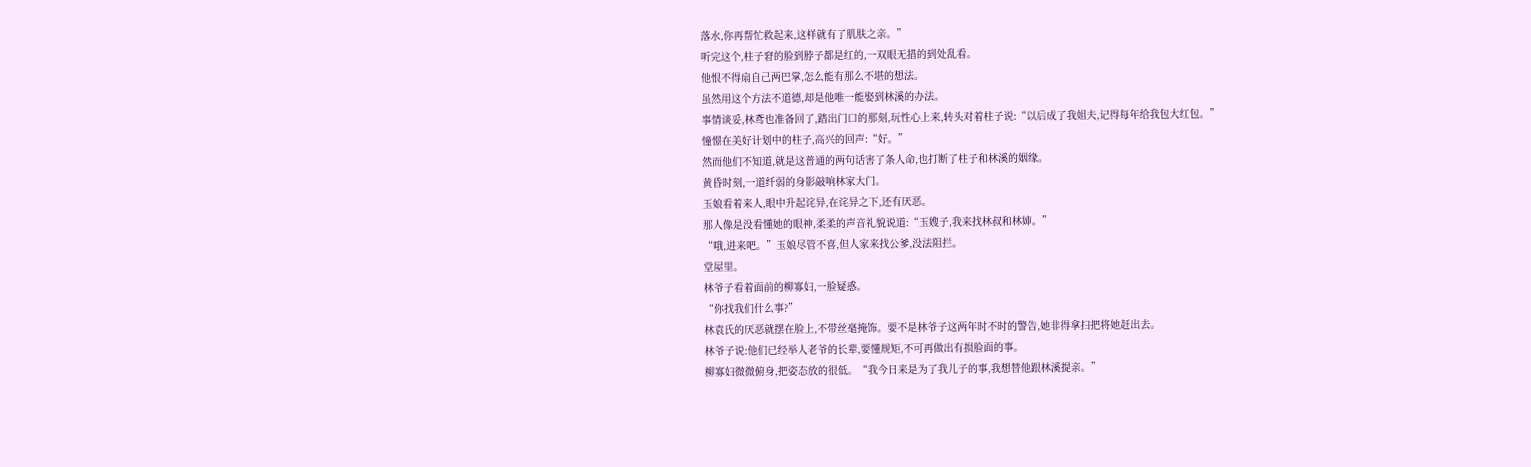落水,你再帮忙救起来,这样就有了肌肤之亲。”
听完这个,柱子窘的脸到脖子都是红的,一双眼无措的到处乱看。
他恨不得扇自己两巴掌,怎么能有那么不堪的想法。
虽然用这个方法不道德,却是他唯一能娶到林溪的办法。
事情谈妥,林鸢也准备回了,踏出门口的那刻,玩性心上来,转头对着柱子说:“以后成了我姐夫,记得每年给我包大红包。”
憧憬在美好计划中的柱子,高兴的回声:“好。”
然而他们不知道,就是这普通的两句话害了条人命,也打断了柱子和林溪的姻缘。
黄昏时刻,一道纤弱的身影敲响林家大门。
玉娘看着来人,眼中升起诧异,在诧异之下,还有厌恶。
那人像是没看懂她的眼神,柔柔的声音礼貌说道:“玉嫂子,我来找林叔和林婶。”
“哦,进来吧。”玉娘尽管不喜,但人家来找公爹,没法阻拦。
堂屋里。
林爷子看着面前的柳寡妇,一脸疑惑。
“你找我们什么事?”
林袁氏的厌恶就摆在脸上,不带丝毫掩饰。要不是林爷子这两年时不时的警告,她非得拿扫把将她赶出去。
林爷子说:他们已经举人老爷的长辈,要懂规矩,不可再做出有损脸面的事。
柳寡妇微微俯身,把姿态放的很低。“我今日来是为了我儿子的事,我想替他跟林溪提亲。”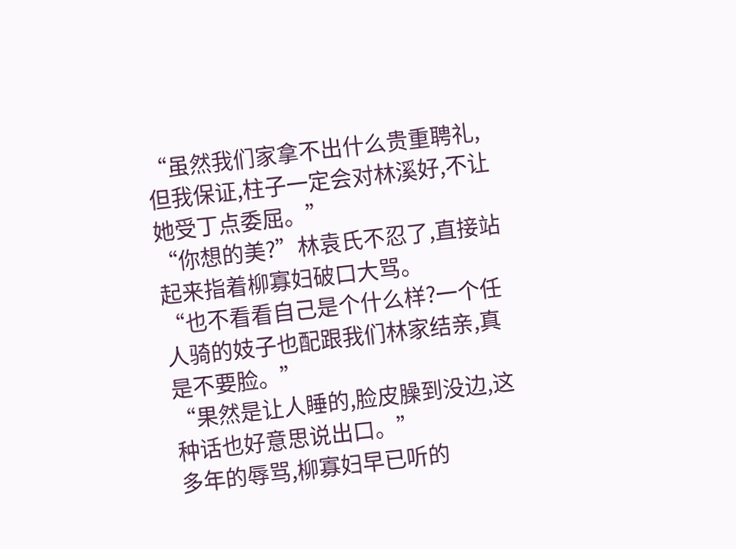“虽然我们家拿不出什么贵重聘礼,但我保证,柱子一定会对林溪好,不让她受丁点委屈。”
“你想的美?”林袁氏不忍了,直接站起来指着柳寡妇破口大骂。
“也不看看自己是个什么样?一个任人骑的妓子也配跟我们林家结亲,真是不要脸。”
“果然是让人睡的,脸皮臊到没边,这种话也好意思说出口。”
多年的辱骂,柳寡妇早已听的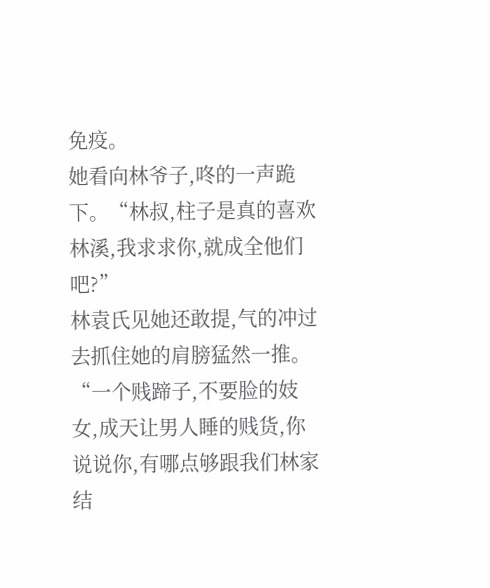免疫。
她看向林爷子,咚的一声跪下。“林叔,柱子是真的喜欢林溪,我求求你,就成全他们吧?”
林袁氏见她还敢提,气的冲过去抓住她的肩膀猛然一推。“一个贱蹄子,不要脸的妓女,成天让男人睡的贱货,你说说你,有哪点够跟我们林家结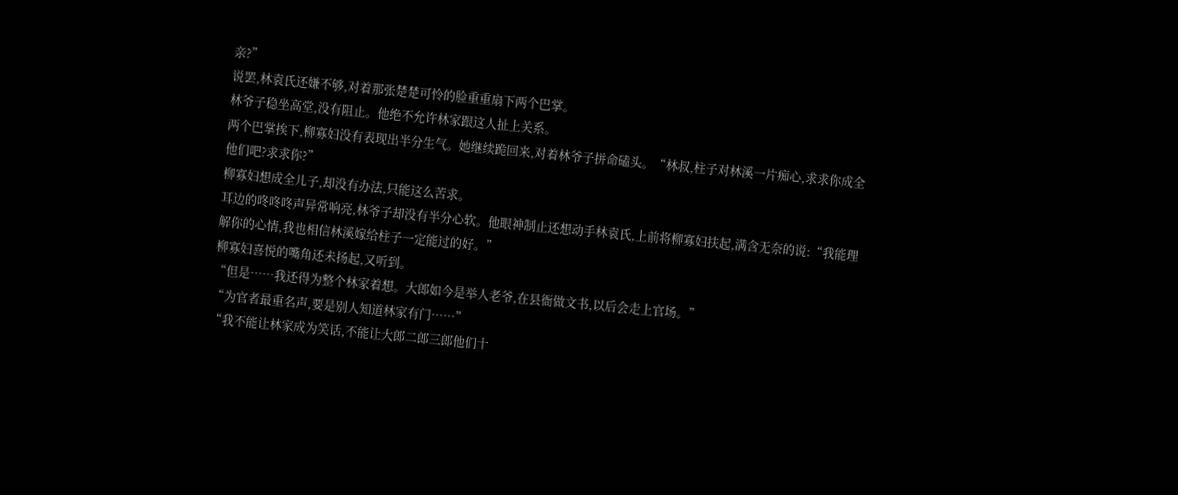亲?”
说罢,林袁氏还嫌不够,对着那张楚楚可怜的脸重重扇下两个巴掌。
林爷子稳坐高堂,没有阻止。他绝不允许林家跟这人扯上关系。
两个巴掌挨下,柳寡妇没有表现出半分生气。她继续跪回来,对着林爷子拼命磕头。“林叔,柱子对林溪一片痴心,求求你成全他们吧?求求你?”
柳寡妇想成全儿子,却没有办法,只能这么苦求。
耳边的咚咚咚声异常响亮,林爷子却没有半分心软。他眼神制止还想动手林袁氏,上前将柳寡妇扶起,满含无奈的说:“我能理解你的心情,我也相信林溪嫁给柱子一定能过的好。”
柳寡妇喜悦的嘴角还未扬起,又听到。
“但是……我还得为整个林家着想。大郎如今是举人老爷,在县衙做文书,以后会走上官场。”
“为官者最重名声,要是别人知道林家有门……”
“我不能让林家成为笑话,不能让大郎二郎三郎他们十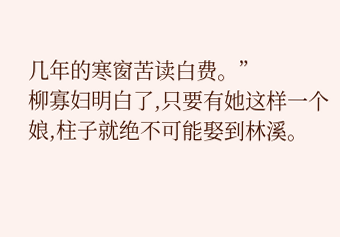几年的寒窗苦读白费。”
柳寡妇明白了,只要有她这样一个娘,柱子就绝不可能娶到林溪。